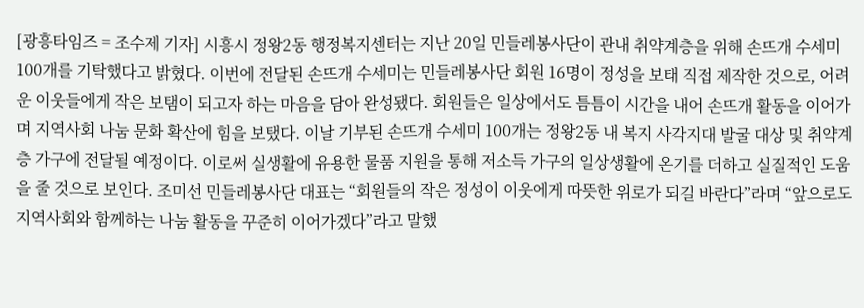[광흥타임즈 = 조수제 기자] 시흥시 정왕2동 행정복지센터는 지난 20일 민들레봉사단이 관내 취약계층을 위해 손뜨개 수세미 100개를 기탁했다고 밝혔다. 이번에 전달된 손뜨개 수세미는 민들레봉사단 회원 16명이 정성을 보태 직접 제작한 것으로, 어려운 이웃들에게 작은 보탬이 되고자 하는 마음을 담아 완성됐다. 회원들은 일상에서도 틈틈이 시간을 내어 손뜨개 활동을 이어가며 지역사회 나눔 문화 확산에 힘을 보탰다. 이날 기부된 손뜨개 수세미 100개는 정왕2동 내 복지 사각지대 발굴 대상 및 취약계층 가구에 전달될 예정이다. 이로써 실생활에 유용한 물품 지원을 통해 저소득 가구의 일상생활에 온기를 더하고 실질적인 도움을 줄 것으로 보인다. 조미선 민들레봉사단 대표는 “회원들의 작은 정성이 이웃에게 따뜻한 위로가 되길 바란다”라며 “앞으로도 지역사회와 함께하는 나눔 활동을 꾸준히 이어가겠다”라고 말했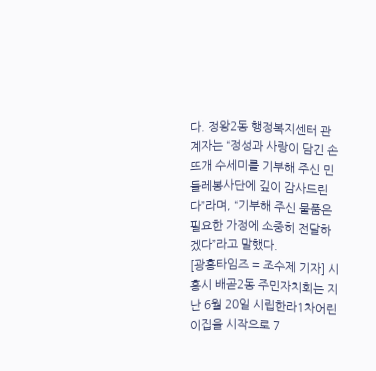다. 정왕2동 행정복지센터 관계자는 “정성과 사랑이 담긴 손뜨개 수세미를 기부해 주신 민들레봉사단에 깊이 감사드린다”라며, “기부해 주신 물품은 필요한 가정에 소중히 전달하겠다”라고 말했다.
[광흥타임즈 = 조수제 기자] 시흥시 배곧2동 주민자치회는 지난 6월 20일 시립한라1차어린이집을 시작으로 7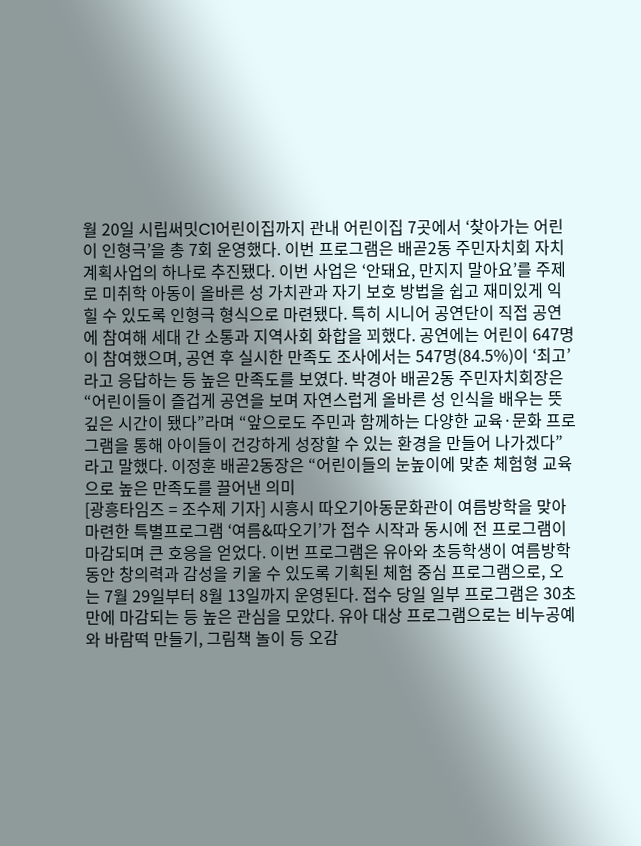월 20일 시립써밋C1어린이집까지 관내 어린이집 7곳에서 ‘찾아가는 어린이 인형극’을 총 7회 운영했다. 이번 프로그램은 배곧2동 주민자치회 자치계획사업의 하나로 추진됐다. 이번 사업은 ‘안돼요, 만지지 말아요’를 주제로 미취학 아동이 올바른 성 가치관과 자기 보호 방법을 쉽고 재미있게 익힐 수 있도록 인형극 형식으로 마련됐다. 특히 시니어 공연단이 직접 공연에 참여해 세대 간 소통과 지역사회 화합을 꾀했다. 공연에는 어린이 647명이 참여했으며, 공연 후 실시한 만족도 조사에서는 547명(84.5%)이 ‘최고’라고 응답하는 등 높은 만족도를 보였다. 박경아 배곧2동 주민자치회장은 “어린이들이 즐겁게 공연을 보며 자연스럽게 올바른 성 인식을 배우는 뜻깊은 시간이 됐다”라며 “앞으로도 주민과 함께하는 다양한 교육·문화 프로그램을 통해 아이들이 건강하게 성장할 수 있는 환경을 만들어 나가겠다”라고 말했다. 이정훈 배곧2동장은 “어린이들의 눈높이에 맞춘 체험형 교육으로 높은 만족도를 끌어낸 의미
[광흥타임즈 = 조수제 기자] 시흥시 따오기아동문화관이 여름방학을 맞아 마련한 특별프로그램 ‘여름&따오기’가 접수 시작과 동시에 전 프로그램이 마감되며 큰 호응을 얻었다. 이번 프로그램은 유아와 초등학생이 여름방학 동안 창의력과 감성을 키울 수 있도록 기획된 체험 중심 프로그램으로, 오는 7월 29일부터 8월 13일까지 운영된다. 접수 당일 일부 프로그램은 30초 만에 마감되는 등 높은 관심을 모았다. 유아 대상 프로그램으로는 비누공예와 바람떡 만들기, 그림책 놀이 등 오감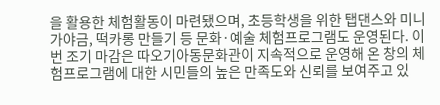을 활용한 체험활동이 마련됐으며, 초등학생을 위한 탭댄스와 미니 가야금, 떡카롱 만들기 등 문화·예술 체험프로그램도 운영된다. 이번 조기 마감은 따오기아동문화관이 지속적으로 운영해 온 창의 체험프로그램에 대한 시민들의 높은 만족도와 신뢰를 보여주고 있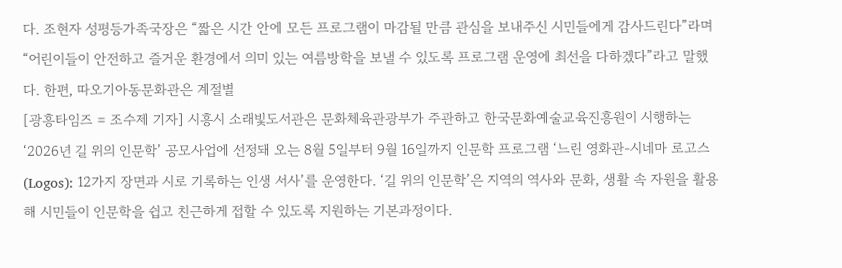다. 조현자 성평등가족국장은 “짧은 시간 안에 모든 프로그램이 마감될 만큼 관심을 보내주신 시민들에게 감사드린다”라며 “어린이들이 안전하고 즐거운 환경에서 의미 있는 여름방학을 보낼 수 있도록 프로그램 운영에 최선을 다하겠다”라고 말했다. 한편, 따오기아동문화관은 계절별
[광흥타임즈 = 조수제 기자] 시흥시 소래빛도서관은 문화체육관광부가 주관하고 한국문화예술교육진흥원이 시행하는 ‘2026년 길 위의 인문학’ 공모사업에 선정돼 오는 8월 5일부터 9월 16일까지 인문학 프로그램 ‘느린 영화관-시네마 로고스(Logos): 12가지 장면과 시로 기록하는 인생 서사’를 운영한다. ‘길 위의 인문학’은 지역의 역사와 문화, 생활 속 자원을 활용해 시민들이 인문학을 쉽고 친근하게 접할 수 있도록 지원하는 기본과정이다.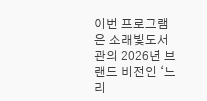이번 프로그램은 소래빛도서관의 2026년 브랜드 비전인 ‘느리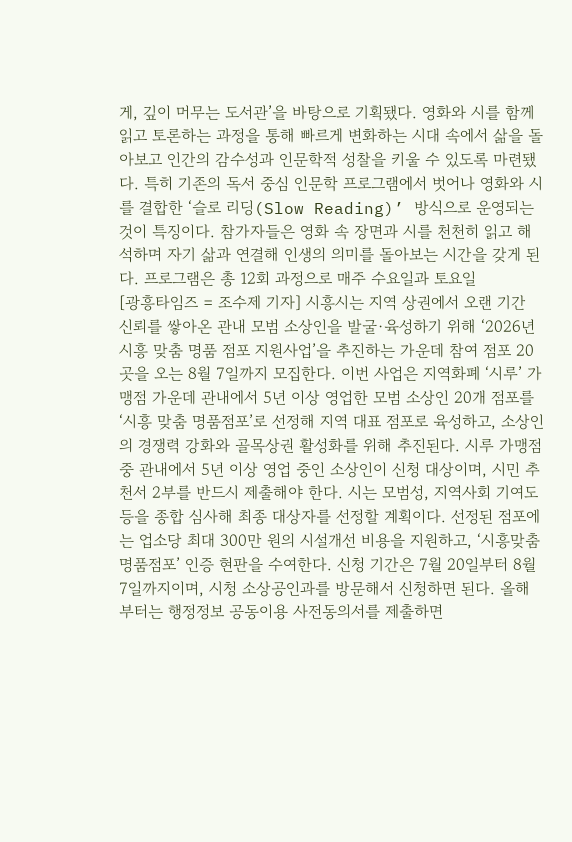게, 깊이 머무는 도서관’을 바탕으로 기획됐다. 영화와 시를 함께 읽고 토론하는 과정을 통해 빠르게 변화하는 시대 속에서 삶을 돌아보고 인간의 감수성과 인문학적 성찰을 키울 수 있도록 마련됐다. 특히 기존의 독서 중심 인문학 프로그램에서 벗어나 영화와 시를 결합한 ‘슬로 리딩(Slow Reading)’ 방식으로 운영되는 것이 특징이다. 참가자들은 영화 속 장면과 시를 천천히 읽고 해석하며 자기 삶과 연결해 인생의 의미를 돌아보는 시간을 갖게 된다. 프로그램은 총 12회 과정으로 매주 수요일과 토요일
[광흥타임즈 = 조수제 기자] 시흥시는 지역 상권에서 오랜 기간 신뢰를 쌓아온 관내 모범 소상인을 발굴·육성하기 위해 ‘2026년 시흥 맞춤 명품 점포 지원사업’을 추진하는 가운데 참여 점포 20곳을 오는 8월 7일까지 모집한다. 이번 사업은 지역화폐 ‘시루’ 가맹점 가운데 관내에서 5년 이상 영업한 모범 소상인 20개 점포를 ‘시흥 맞춤 명품점포’로 선정해 지역 대표 점포로 육성하고, 소상인의 경쟁력 강화와 골목상권 활성화를 위해 추진된다. 시루 가맹점 중 관내에서 5년 이상 영업 중인 소상인이 신청 대상이며, 시민 추천서 2부를 반드시 제출해야 한다. 시는 모범성, 지역사회 기여도 등을 종합 심사해 최종 대상자를 선정할 계획이다. 선정된 점포에는 업소당 최대 300만 원의 시설개선 비용을 지원하고, ‘시흥맞춤 명품점포’ 인증 현판을 수여한다. 신청 기간은 7월 20일부터 8월 7일까지이며, 시청 소상공인과를 방문해서 신청하면 된다. 올해부터는 행정정보 공동이용 사전동의서를 제출하면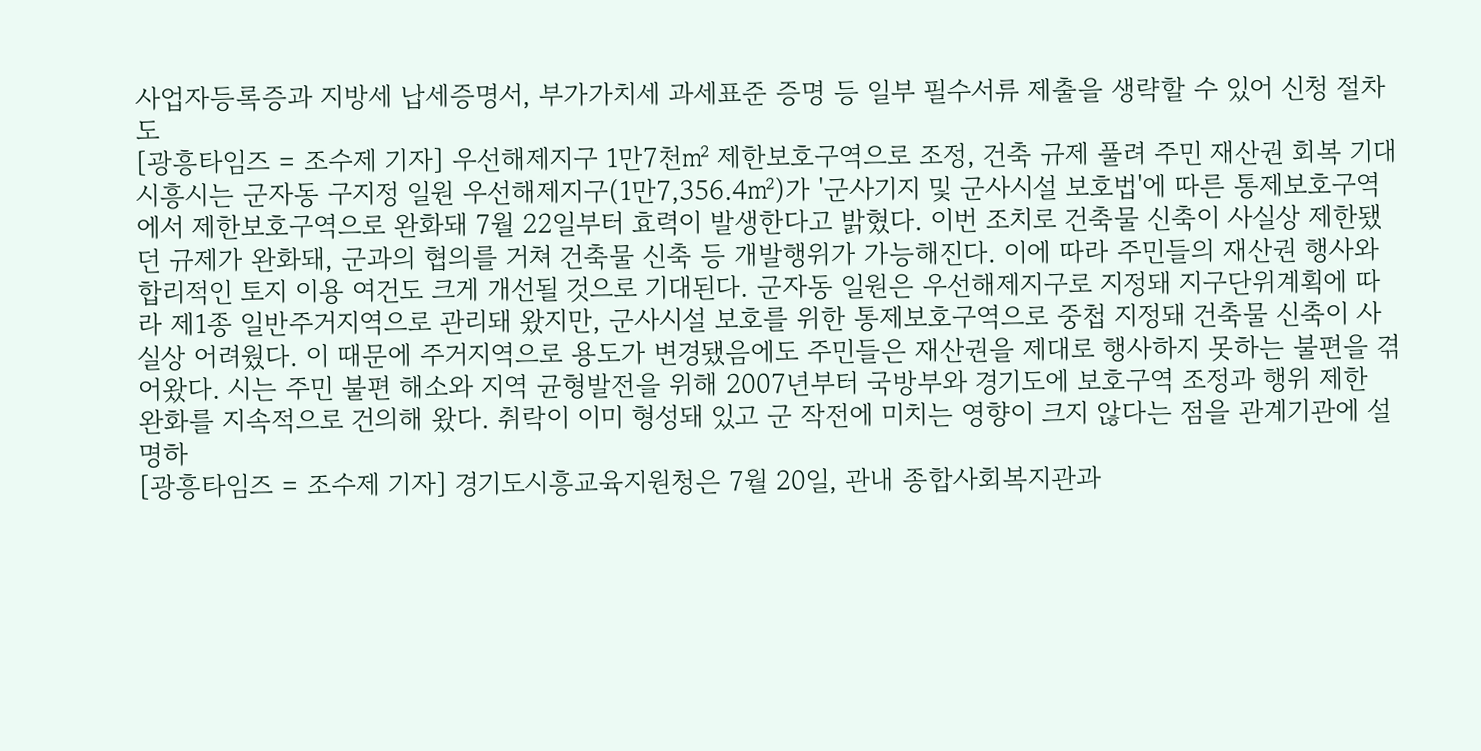사업자등록증과 지방세 납세증명서, 부가가치세 과세표준 증명 등 일부 필수서류 제출을 생략할 수 있어 신청 절차도
[광흥타임즈 = 조수제 기자] 우선해제지구 1만7천㎡ 제한보호구역으로 조정, 건축 규제 풀려 주민 재산권 회복 기대 시흥시는 군자동 구지정 일원 우선해제지구(1만7,356.4㎡)가 '군사기지 및 군사시설 보호법'에 따른 통제보호구역에서 제한보호구역으로 완화돼 7월 22일부터 효력이 발생한다고 밝혔다. 이번 조치로 건축물 신축이 사실상 제한됐던 규제가 완화돼, 군과의 협의를 거쳐 건축물 신축 등 개발행위가 가능해진다. 이에 따라 주민들의 재산권 행사와 합리적인 토지 이용 여건도 크게 개선될 것으로 기대된다. 군자동 일원은 우선해제지구로 지정돼 지구단위계획에 따라 제1종 일반주거지역으로 관리돼 왔지만, 군사시설 보호를 위한 통제보호구역으로 중첩 지정돼 건축물 신축이 사실상 어려웠다. 이 때문에 주거지역으로 용도가 변경됐음에도 주민들은 재산권을 제대로 행사하지 못하는 불편을 겪어왔다. 시는 주민 불편 해소와 지역 균형발전을 위해 2007년부터 국방부와 경기도에 보호구역 조정과 행위 제한 완화를 지속적으로 건의해 왔다. 취락이 이미 형성돼 있고 군 작전에 미치는 영향이 크지 않다는 점을 관계기관에 설명하
[광흥타임즈 = 조수제 기자] 경기도시흥교육지원청은 7월 20일, 관내 종합사회복지관과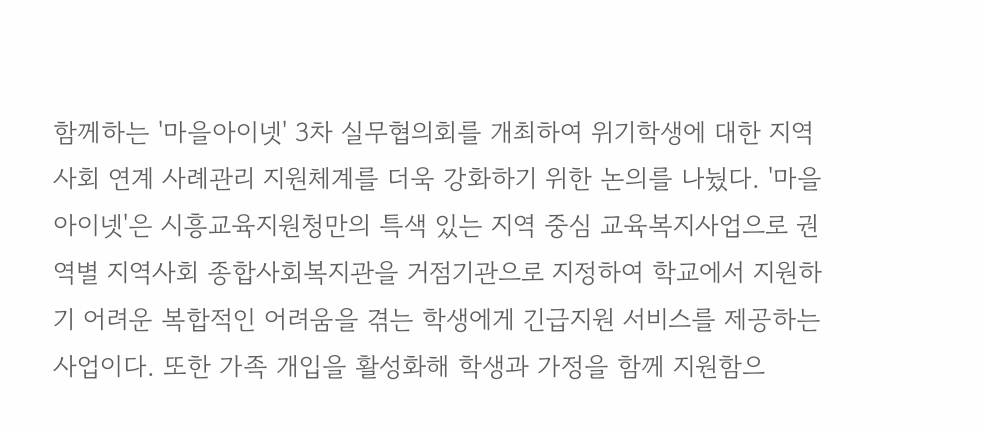함께하는 '마을아이넷' 3차 실무협의회를 개최하여 위기학생에 대한 지역사회 연계 사례관리 지원체계를 더욱 강화하기 위한 논의를 나눴다. '마을아이넷'은 시흥교육지원청만의 특색 있는 지역 중심 교육복지사업으로 권역별 지역사회 종합사회복지관을 거점기관으로 지정하여 학교에서 지원하기 어려운 복합적인 어려움을 겪는 학생에게 긴급지원 서비스를 제공하는 사업이다. 또한 가족 개입을 활성화해 학생과 가정을 함께 지원함으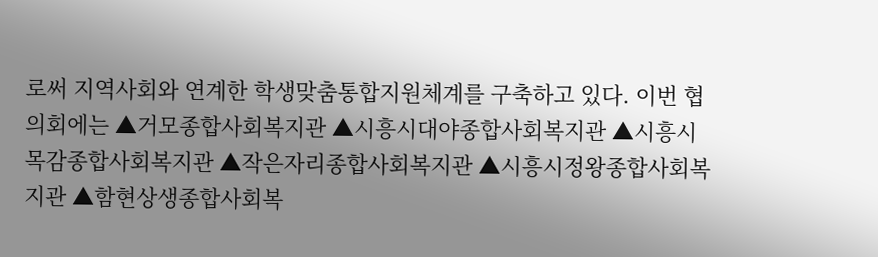로써 지역사회와 연계한 학생맞춤통합지원체계를 구축하고 있다. 이번 협의회에는 ▲거모종합사회복지관 ▲시흥시대야종합사회복지관 ▲시흥시목감종합사회복지관 ▲작은자리종합사회복지관 ▲시흥시정왕종합사회복지관 ▲함현상생종합사회복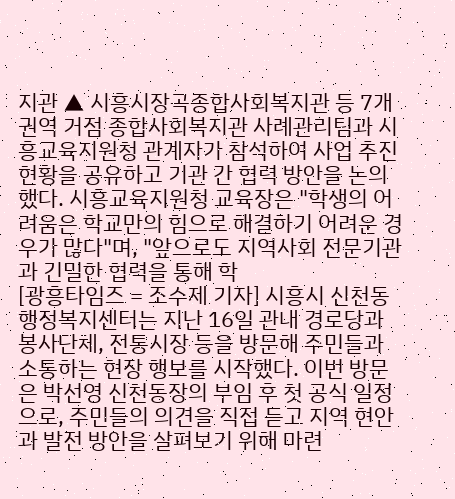지관 ▲ 시흥시장곡종합사회복지관 등 7개 권역 거점 종합사회복지관 사례관리팀과 시흥교육지원청 관계자가 참석하여 사업 추진 현황을 공유하고 기관 간 협력 방안을 논의했다. 시흥교육지원청 교육장은 "학생의 어려움은 학교만의 힘으로 해결하기 어려운 경우가 많다"며, "앞으로도 지역사회 전문기관과 긴밀한 협력을 통해 학
[광흥타임즈 = 조수제 기자] 시흥시 신천동 행정복지센터는 지난 16일 관내 경로당과 봉사단체, 전통시장 등을 방문해 주민들과 소통하는 현장 행보를 시작했다. 이번 방문은 박선영 신천동장의 부임 후 첫 공식 일정으로, 주민들의 의견을 직접 듣고 지역 현안과 발전 방안을 살펴보기 위해 마련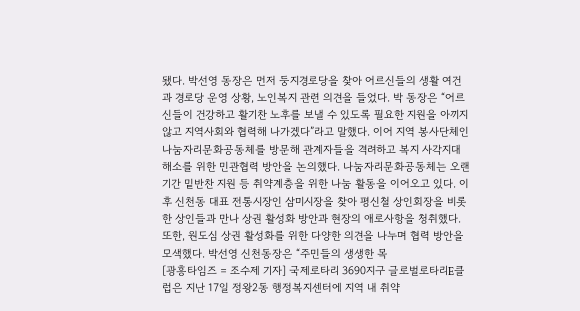됐다. 박선영 동장은 먼저 둥지경로당을 찾아 어르신들의 생활 여건과 경로당 운영 상황, 노인복지 관련 의견을 들었다. 박 동장은 “어르신들이 건강하고 활기찬 노후를 보낼 수 있도록 필요한 지원을 아끼지 않고 지역사회와 협력해 나가겠다”라고 말했다. 이어 지역 봉사단체인 나눔자리문화공동체를 방문해 관계자들을 격려하고 복지 사각지대 해소를 위한 민관협력 방안을 논의했다. 나눔자리문화공동체는 오랜 기간 밑반찬 지원 등 취약계층을 위한 나눔 활동을 이어오고 있다. 이후 신천동 대표 전통시장인 삼미시장을 찾아 평신철 상인회장을 비롯한 상인들과 만나 상권 활성화 방안과 현장의 애로사항을 청취했다. 또한, 원도심 상권 활성화를 위한 다양한 의견을 나누며 협력 방안을 모색했다. 박선영 신천동장은 “주민들의 생생한 목
[광흥타임즈 = 조수제 기자] 국제로타리 3690지구 글로벌로타리E클럽은 지난 17일 정왕2동 행정복지센터에 지역 내 취약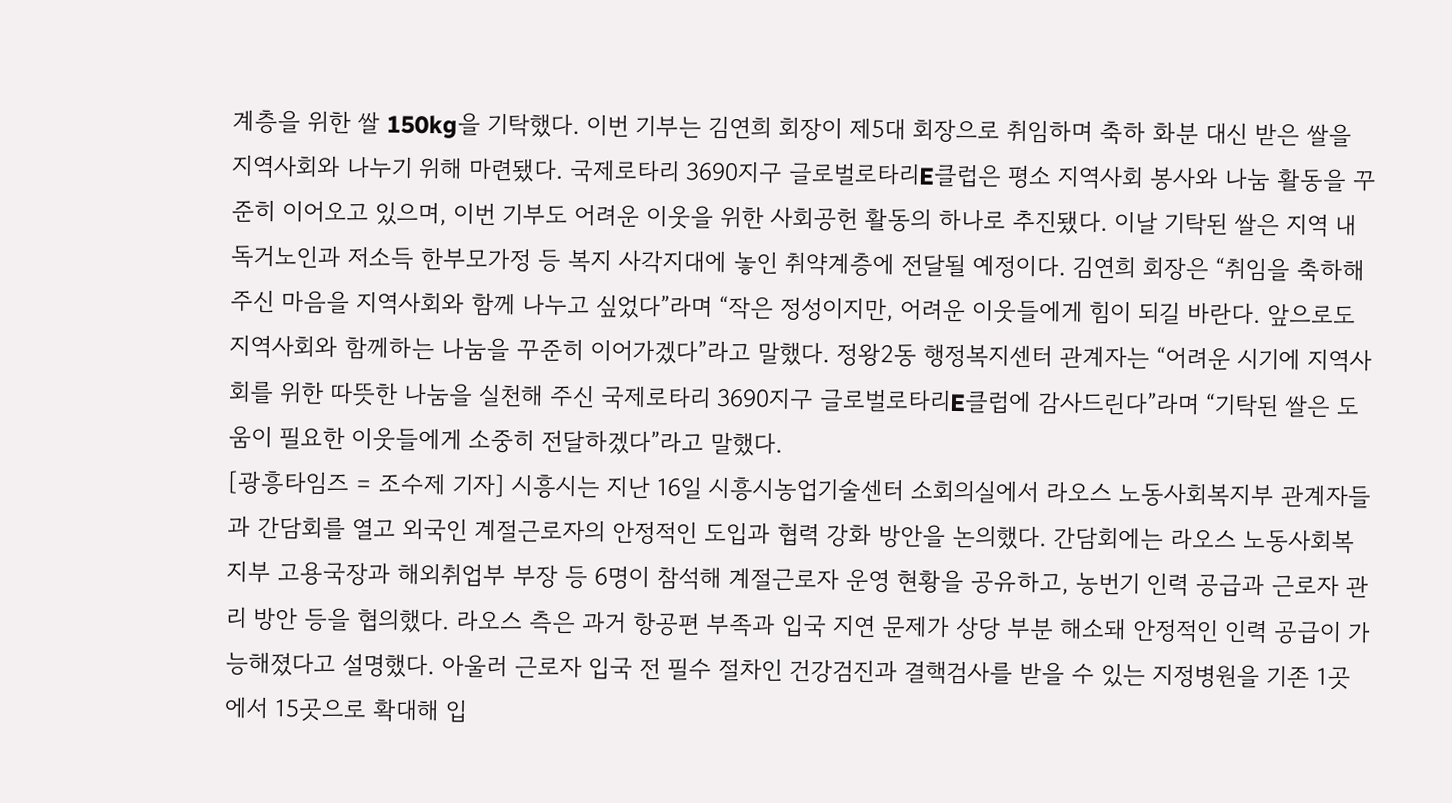계층을 위한 쌀 150kg을 기탁했다. 이번 기부는 김연희 회장이 제5대 회장으로 취임하며 축하 화분 대신 받은 쌀을 지역사회와 나누기 위해 마련됐다. 국제로타리 3690지구 글로벌로타리E클럽은 평소 지역사회 봉사와 나눔 활동을 꾸준히 이어오고 있으며, 이번 기부도 어려운 이웃을 위한 사회공헌 활동의 하나로 추진됐다. 이날 기탁된 쌀은 지역 내 독거노인과 저소득 한부모가정 등 복지 사각지대에 놓인 취약계층에 전달될 예정이다. 김연희 회장은 “취임을 축하해 주신 마음을 지역사회와 함께 나누고 싶었다”라며 “작은 정성이지만, 어려운 이웃들에게 힘이 되길 바란다. 앞으로도 지역사회와 함께하는 나눔을 꾸준히 이어가겠다”라고 말했다. 정왕2동 행정복지센터 관계자는 “어려운 시기에 지역사회를 위한 따뜻한 나눔을 실천해 주신 국제로타리 3690지구 글로벌로타리E클럽에 감사드린다”라며 “기탁된 쌀은 도움이 필요한 이웃들에게 소중히 전달하겠다”라고 말했다.
[광흥타임즈 = 조수제 기자] 시흥시는 지난 16일 시흥시농업기술센터 소회의실에서 라오스 노동사회복지부 관계자들과 간담회를 열고 외국인 계절근로자의 안정적인 도입과 협력 강화 방안을 논의했다. 간담회에는 라오스 노동사회복지부 고용국장과 해외취업부 부장 등 6명이 참석해 계절근로자 운영 현황을 공유하고, 농번기 인력 공급과 근로자 관리 방안 등을 협의했다. 라오스 측은 과거 항공편 부족과 입국 지연 문제가 상당 부분 해소돼 안정적인 인력 공급이 가능해졌다고 설명했다. 아울러 근로자 입국 전 필수 절차인 건강검진과 결핵검사를 받을 수 있는 지정병원을 기존 1곳에서 15곳으로 확대해 입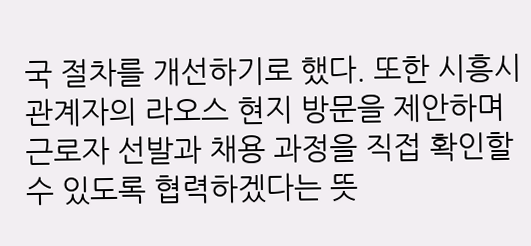국 절차를 개선하기로 했다. 또한 시흥시 관계자의 라오스 현지 방문을 제안하며 근로자 선발과 채용 과정을 직접 확인할 수 있도록 협력하겠다는 뜻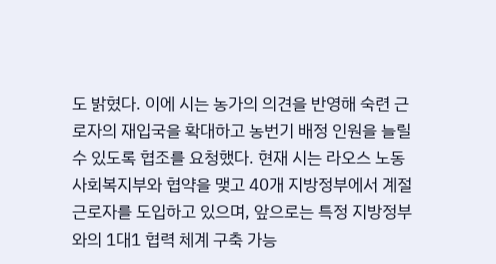도 밝혔다. 이에 시는 농가의 의견을 반영해 숙련 근로자의 재입국을 확대하고 농번기 배정 인원을 늘릴 수 있도록 협조를 요청했다. 현재 시는 라오스 노동사회복지부와 협약을 맺고 40개 지방정부에서 계절근로자를 도입하고 있으며, 앞으로는 특정 지방정부와의 1대1 협력 체계 구축 가능